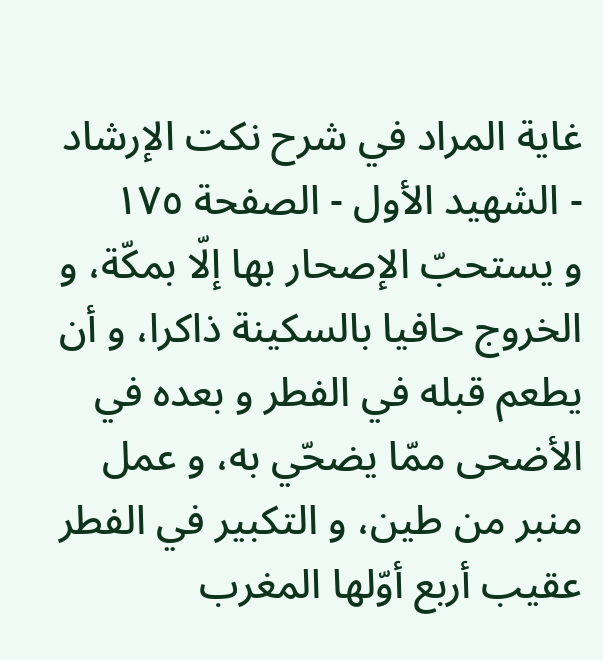غاية المراد في شرح نكت الإرشاد - الشهيد الأول - الصفحة ١٧٥
و يستحبّ الإصحار بها إلّا بمكّة، و الخروج حافيا بالسكينة ذاكرا، و أن يطعم قبله في الفطر و بعده في الأضحى ممّا يضحّي به، و عمل منبر من طين، و التكبير في الفطر عقيب أربع أوّلها المغرب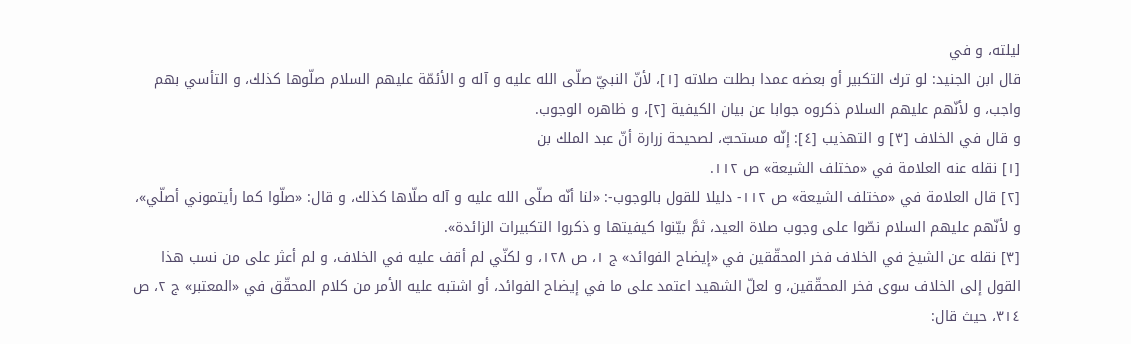ليلته، و في
قال ابن الجنيد: لو ترك التكبير أو بعضه عمدا بطلت صلاته [١]، لأنّ النبيّ صلّى الله عليه و آله و الأئمّة عليهم السلام صلّوها كذلك، و التأسي بهم واجب، و لأنّهم عليهم السلام ذكروه جوابا عن بيان الكيفية [٢]، و ظاهره الوجوب.
و قال في الخلاف [٣] و التهذيب [٤]: إنّه مستحبّ، لصحيحة زرارة أنّ عبد الملك بن
[١] نقله عنه العلامة في «مختلف الشيعة» ص ١١٢.
[٢] قال العلامة في «مختلف الشيعة» ص ١١٢- دليلا للقول بالوجوب-: «لنا أنّه صلّى الله عليه و آله صلّاها كذلك، و قال: «صلّوا كما رأيتموني أصلّي»، و لأنّهم عليهم السلام نصّوا على وجوب صلاة العيد، ثمَّ بيّنوا كيفيتها و ذكروا التكبيرات الزائدة».
[٣] نقله عن الشيخ في الخلاف فخر المحقّقين في «إيضاح الفوائد» ج ١، ص ١٢٨، و لكنّي لم أقف عليه في الخلاف، و لم أعثر على من نسب هذا القول إلى الخلاف سوى فخر المحقّقين، و لعلّ الشهيد اعتمد على ما في إيضاح الفوائد، أو اشتبه عليه الأمر من كلام المحقّق في «المعتبر» ج ٢، ص ٣١٤، حيث قال: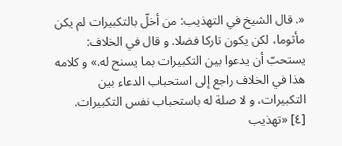«. قال الشيخ في التهذيب: من أخلّ بالتكبيرات لم يكن مأثوما، لكن يكون تاركا فضلا. و قال في الخلاف: يستحبّ أن يدعوا بين التكبيرات بما يسنح له.» و كلامه هذا في الخلاف راجع إلى استحباب الدعاء بين التكبيرات، و لا صلة له باستحباب نفس التكبيرات.
[٤] «تهذيب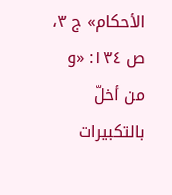الأحكام» ج ٣، ص ١٣٤: «و من أخلّ بالتكبيرات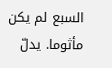السبع لم يكن مأثوما. يدلّ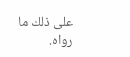على ذلك ما رواه.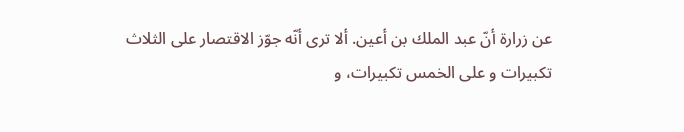عن زرارة أنّ عبد الملك بن أعين. ألا ترى أنّه جوّز الاقتصار على الثلاث تكبيرات و على الخمس تكبيرات، و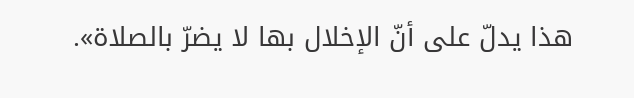هذا يدلّ على أنّ الإخلال بها لا يضرّ بالصلاة».